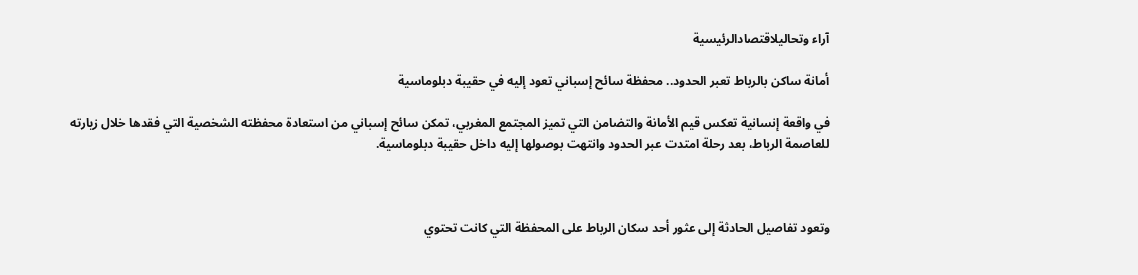آراء وتحاليلاقتصادالرئيسية

أمانة ساكن بالرباط تعبر الحدود.. محفظة سائح إسباني تعود إليه في حقيبة دبلوماسية

في واقعة إنسانية تعكس قيم الأمانة والتضامن التي تميز المجتمع المغربي، تمكن سائح إسباني من استعادة محفظته الشخصية التي فقدها خلال زيارته للعاصمة الرباط، بعد رحلة امتدت عبر الحدود وانتهت بوصولها إليه داخل حقيبة دبلوماسية.



وتعود تفاصيل الحادثة إلى عثور أحد سكان الرباط على المحفظة التي كانت تحتوي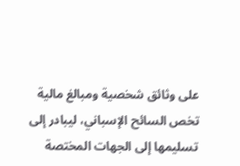على وثائق شخصية ومبالغ مالية تخص السائح الإسباني، ليبادر إلى تسليمها إلى الجهات المختصة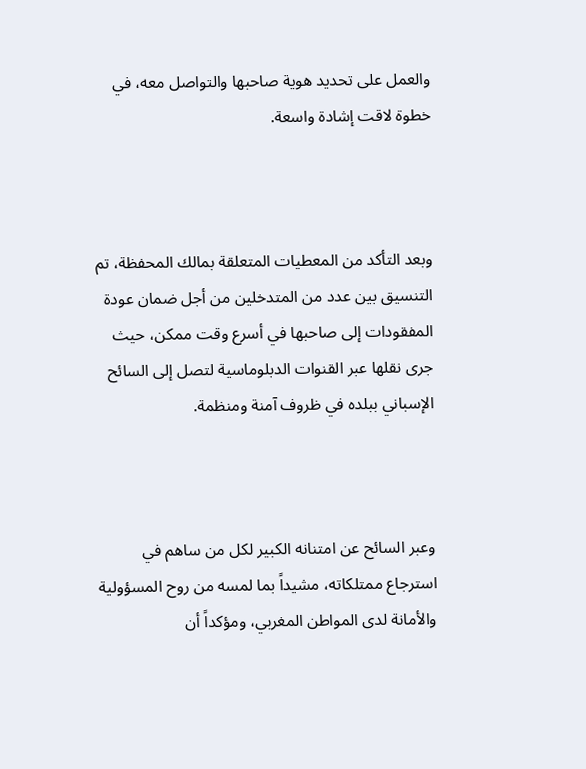والعمل على تحديد هوية صاحبها والتواصل معه، في خطوة لاقت إشادة واسعة.



وبعد التأكد من المعطيات المتعلقة بمالك المحفظة، تم التنسيق بين عدد من المتدخلين من أجل ضمان عودة المفقودات إلى صاحبها في أسرع وقت ممكن، حيث جرى نقلها عبر القنوات الدبلوماسية لتصل إلى السائح الإسباني ببلده في ظروف آمنة ومنظمة.



وعبر السائح عن امتنانه الكبير لكل من ساهم في استرجاع ممتلكاته، مشيداً بما لمسه من روح المسؤولية والأمانة لدى المواطن المغربي، ومؤكداً أن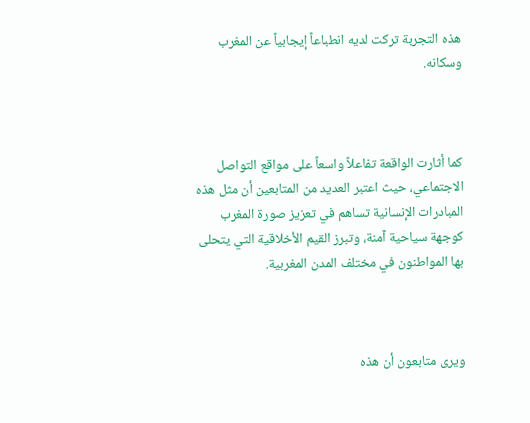هذه التجربة تركت لديه انطباعاً إيجابياً عن المغرب وسكانه.



كما أثارت الواقعة تفاعلاً واسعاً على مواقع التواصل الاجتماعي، حيث اعتبر العديد من المتابعين أن مثل هذه المبادرات الإنسانية تساهم في تعزيز صورة المغرب كوجهة سياحية آمنة، وتبرز القيم الأخلاقية التي يتحلى بها المواطنون في مختلف المدن المغربية.



ويرى متابعون أن هذه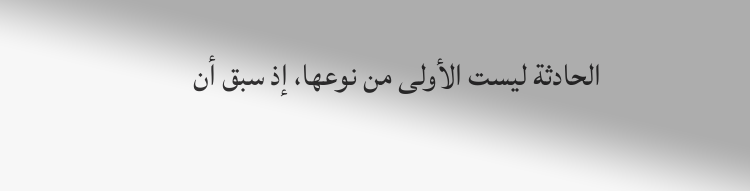الحادثة ليست الأولى من نوعها، إذ سبق أن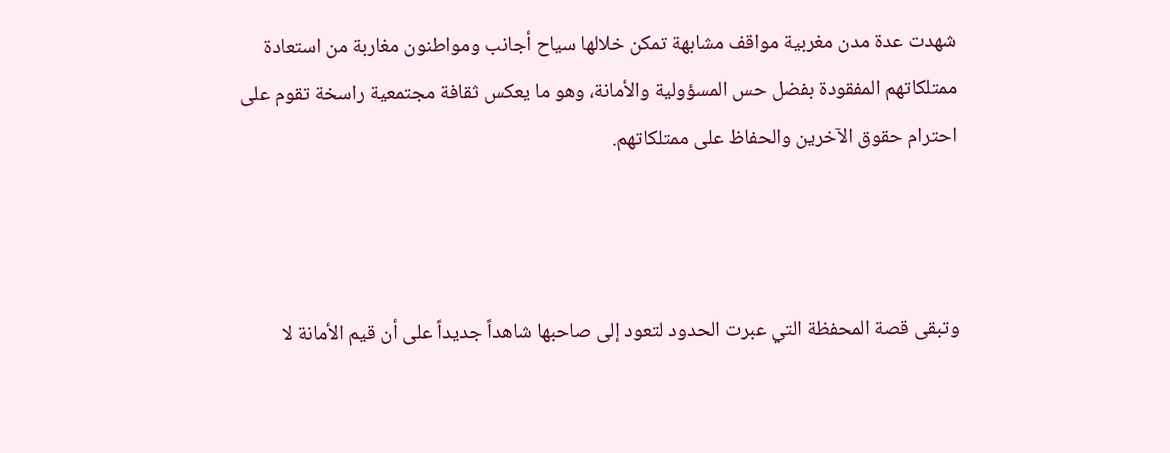شهدت عدة مدن مغربية مواقف مشابهة تمكن خلالها سياح أجانب ومواطنون مغاربة من استعادة ممتلكاتهم المفقودة بفضل حس المسؤولية والأمانة، وهو ما يعكس ثقافة مجتمعية راسخة تقوم على احترام حقوق الآخرين والحفاظ على ممتلكاتهم.



وتبقى قصة المحفظة التي عبرت الحدود لتعود إلى صاحبها شاهداً جديداً على أن قيم الأمانة لا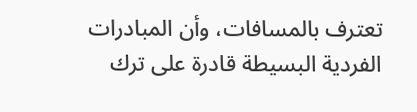تعترف بالمسافات، وأن المبادرات الفردية البسيطة قادرة على ترك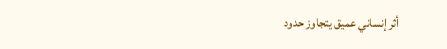أثر إنساني عميق يتجاوز حدود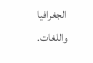الجغرافيا واللغات.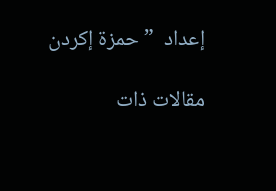إعداد  ” حمزة إكردن

مقالات ذات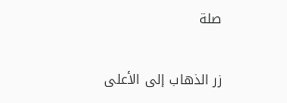صلة

زر الذهاب إلى الأعلى